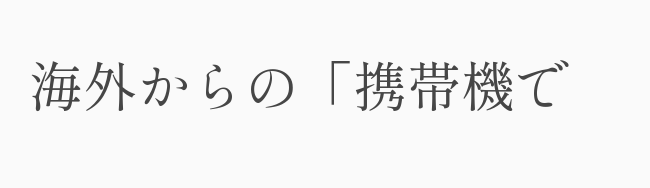海外からの「携帯機で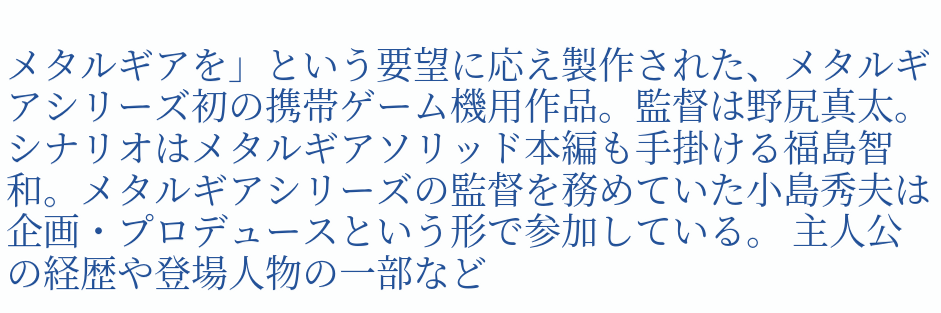メタルギアを」という要望に応え製作された、メタルギアシリーズ初の携帯ゲーム機用作品。監督は野尻真太。シナリオはメタルギアソリッド本編も手掛ける福島智和。メタルギアシリーズの監督を務めていた小島秀夫は企画・プロデュースという形で参加している。 主人公の経歴や登場人物の一部など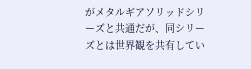がメタルギアソリッドシリーズと共通だが、同シリーズとは世界観を共有してい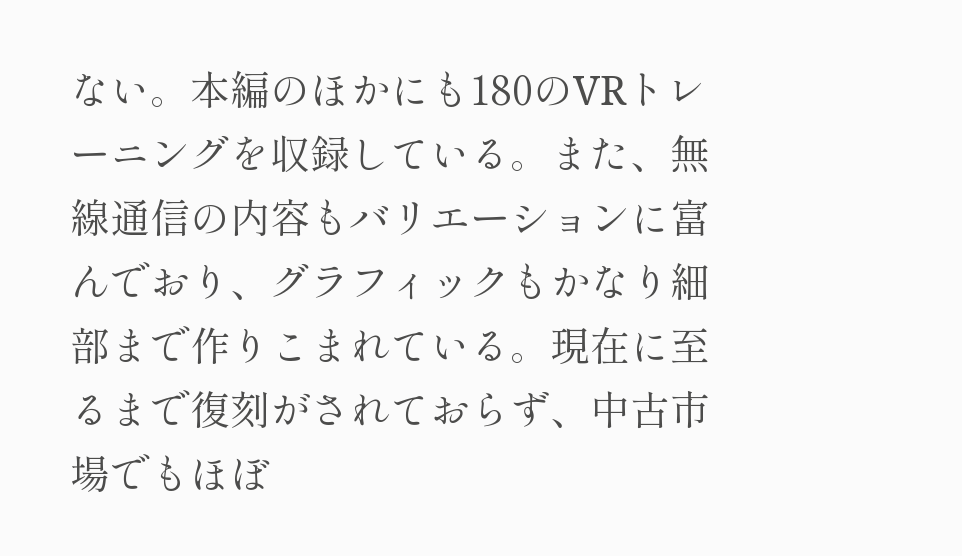ない。本編のほかにも180のVRトレーニングを収録している。また、無線通信の内容もバリエーションに富んでおり、グラフィックもかなり細部まで作りこまれている。現在に至るまで復刻がされておらず、中古市場でもほぼ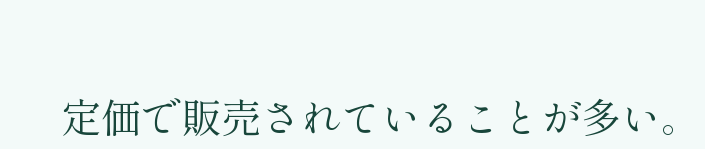定価で販売されていることが多い。